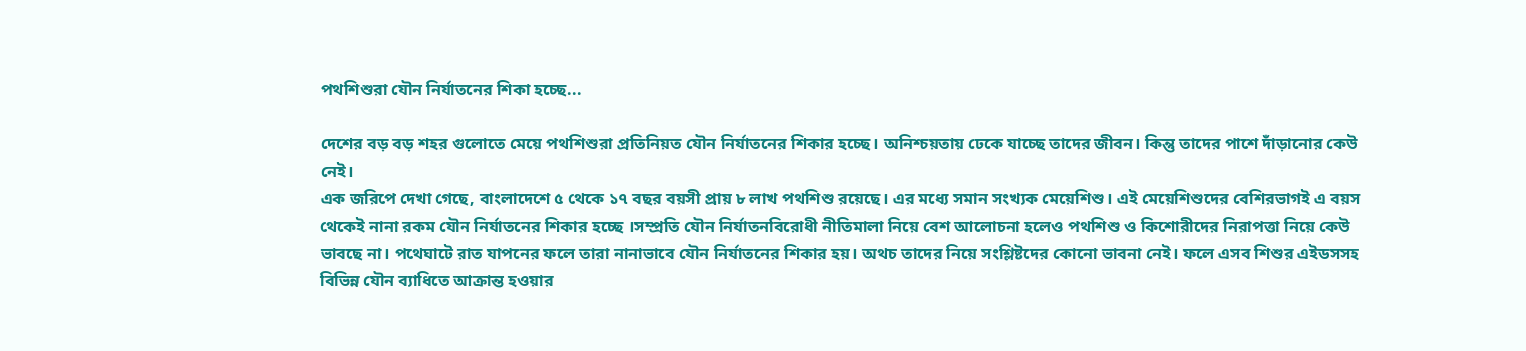পথশিশুরা যৌন নির্যাতনের শিকা হচ্ছে...

দেশের বড় বড় শহর গুলোতে মেয়ে পথশিশুরা প্রতিনিয়ত যৌন নির্যাতনের শিকার হচ্ছে। অনিশ্চয়তায় ঢেকে যাচ্ছে তাদের জীবন। কিন্তু তাদের পাশে দাঁড়ানোর কেউ নেই।
এক জরিপে দেখা গেছে, বাংলাদেশে ৫ থেকে ১৭ বছর বয়সী প্রায় ৮ লাখ পথশিশু রয়েছে। এর মধ্যে সমান সংখ্যক মেয়েশিশু। এই মেয়েশিশুদের বেশিরভাগই এ বয়স থেকেই নানা রকম যৌন নির্যাতনের শিকার হচ্ছে ।সম্প্রতি যৌন নির্যাতনবিরোধী নীতিমালা নিয়ে বেশ আলোচনা হলেও পথশিশু ও কিশোরীদের নিরাপত্তা নিয়ে কেউ ভাবছে না। পথেঘাটে রাত যাপনের ফলে তারা নানাভাবে যৌন নির্যাতনের শিকার হয়। অথচ তাদের নিয়ে সংশ্লিষ্টদের কোনো ভাবনা নেই। ফলে এসব শিশুর এইডসসহ বিভিন্ন যৌন ব্যাধিতে আক্রান্ত হওয়ার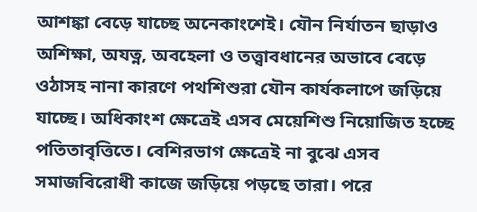আশঙ্কা বেড়ে যাচ্ছে অনেকাংশেই। যৌন নির্যাতন ছাড়াও অশিক্ষা, অযত্ন, অবহেলা ও তত্ত্বাবধানের অভাবে বেড়ে ওঠাসহ নানা কারণে পথশিশুরা যৌন কার্যকলাপে জড়িয়ে যাচ্ছে। অধিকাংশ ক্ষেত্রেই এসব মেয়েশিশু নিয়োজিত হচ্ছে পতিতাবৃত্তিতে। বেশিরভাগ ক্ষেত্রেই না বুঝে এসব সমাজবিরোধী কাজে জড়িয়ে পড়ছে তারা। পরে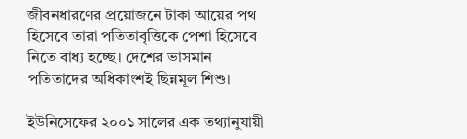জীবনধারণের প্রয়োজনে টাকা আয়ের পথ হিসেবে তারা পতিতাবৃত্তিকে পেশা হিসেবে নিতে বাধ্য হচ্ছে। দেশের ভাসমান পতিতাদের অধিকাংশই ছিন্নমূল শিশু।

ইউনিসেফের ২০০১ সালের এক তথ্যানুযায়ী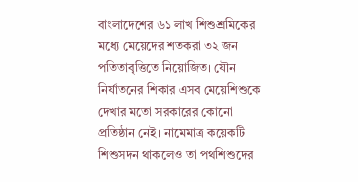বাংলাদেশের ৬১ লাখ শিশুশ্রমিকের মধ্যে মেয়েদের শতকরা ৩২ জন পতিতাবৃত্তিতে নিয়োজিত। যৌন নির্যাতনের শিকার এসব মেয়েশিশুকে দেখার মতো সরকারের কোনো প্রতিষ্ঠান নেই। নামেমাত্র কয়েকটি শিশুসদন থাকলেও তা পথশিশুদের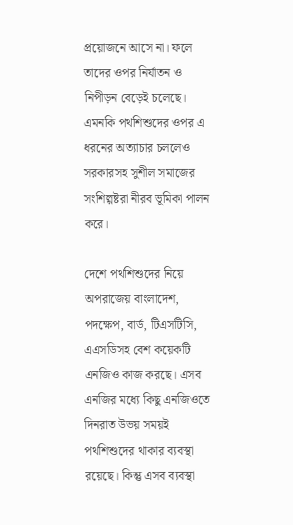প্রয়োজনে আসে না। ফলে তাদের ওপর নির্যাতন ও নিপীড়ন বেড়েই চলেছে। এমনকি পথশিশুদের ওপর এ ধরনের অত্যাচার চললেও সরকারসহ সুশীল সমাজের সংশিল্গষ্টরা নীরব ভূমিকা পালন করে।

দেশে পথশিশুদের নিয়ে অপরাজেয় বাংলাদেশ, পদক্ষেপ, বার্ড, টিএসটিসি, এএসডিসহ বেশ কয়েকটি এনজিও কাজ করছে। এসব এনজির মধ্যে কিছু এনজিওতে দিনরাত উভয় সময়ই পথশিশুদের থাকার ব্যবস্থা রয়েছে। কিন্তু এসব ব্যবস্থা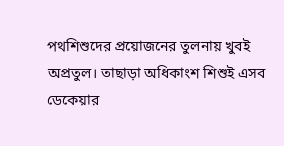পথশিশুদের প্রয়োজনের তুলনায় খুবই অপ্রতুল। তাছাড়া অধিকাংশ শিশুই এসব ডেকেয়ার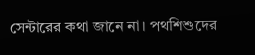সেন্টারের কথা জানে না। পথশিশুদের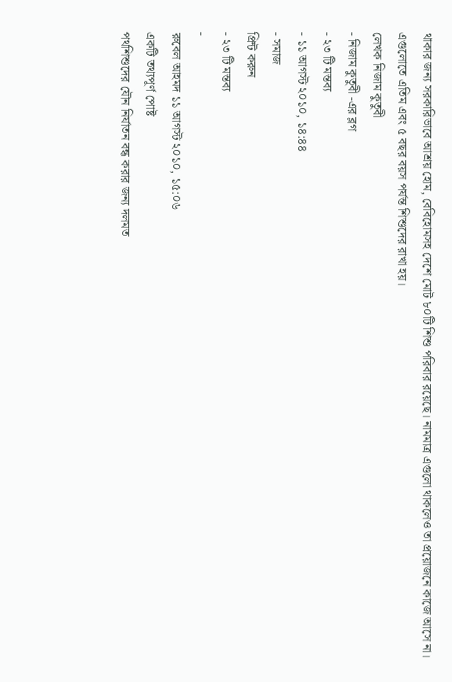থাকার জন্য সরকারিভাবে আশ্রয় হোম, বেবিহোমসহ দেশে মোট ৮০টি শিশু পরিবার রয়েছে। নামমাত্র এগুলো থাকলেও তা প্রয়োজনে কাজে আসে না। এগুলোতে এতিম এবং ৫ বছর বয়স পর্যন্ত শিশুদের রাখা হয়।
লেখক নিজাম কুতুবী
- নিজাম কুতুবী -এর ব্লগ
- ২৩ টি মন্তব্য
- ১১ আগস্ট ২০১০, ১৪:৪৪
- সমাজ
প্রিন্ট করুন
- ২৩ টি মন্তব্য
-
রুবেল আহমদ ১১ আগস্ট ২০১০, ১৫:০৬
একটি তথ্যপূর্ণ পোষ্ট
পথশিশুদের যৌন নির্যাতন বন্ধ করার জন্য দলমত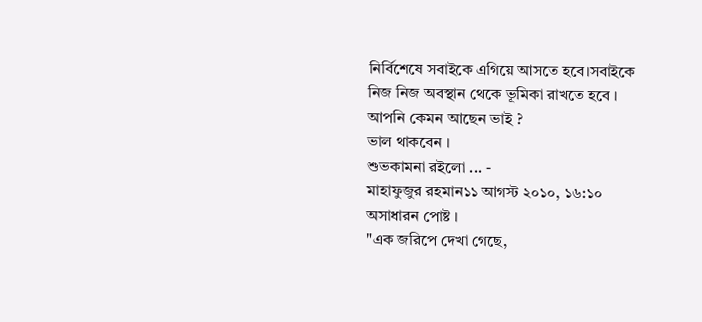নির্বিশেষে সবাইকে এগিয়ে আসতে হবে।সবাইকে নিজ নিজ অবস্থান থেকে ভূমিকা রাখতে হবে ।
আপনি কেমন আছেন ভাই ?
ভাল থাকবেন ।
শুভকামনা রইলো ... -
মাহাফুজুর রহমান১১ আগস্ট ২০১০, ১৬:১০
অসাধারন পোষ্ট ।
"এক জরিপে দেখা গেছে,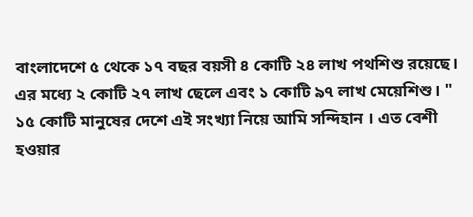বাংলাদেশে ৫ থেকে ১৭ বছর বয়সী ৪ কোটি ২৪ লাখ পথশিশু রয়েছে। এর মধ্যে ২ কোটি ২৭ লাখ ছেলে এবং ১ কোটি ৯৭ লাখ মেয়েশিশু। "
১৫ কোটি মানুষের দেশে এই সংখ্যা নিয়ে আমি সন্দিহান । এত বেশী হওয়ার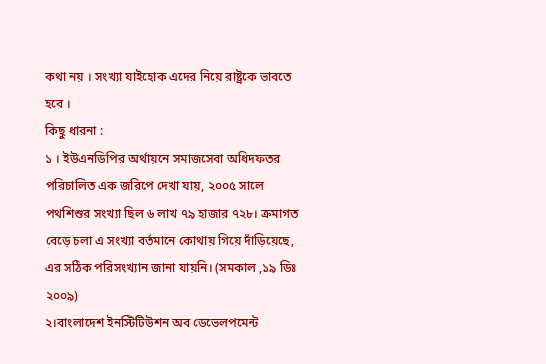কথা নয় । সংখ্যা যাইহোক এদের নিয়ে রাষ্ট্রকে ভাবতে হবে ।
কিছু ধারনা :
১ । ইউএনডিপির অর্থায়নে সমাজসেবা অধিদফতর পরিচালিত এক জরিপে দেখা যায়, ২০০৫ সালে পথশিশুর সংখ্যা ছিল ৬ লাখ ৭৯ হাজার ৭২৮। ক্রমাগত বেড়ে চলা এ সংখ্যা বর্তমানে কোথায় গিয়ে দাঁড়িয়েছে, এর সঠিক পরিসংখ্যান জানা যায়নি। (সমকাল ,১৯ ডিঃ ২০০৯)
২।বাংলাদেশ ইনস্টিটিউশন অব ডেভেলপমেন্ট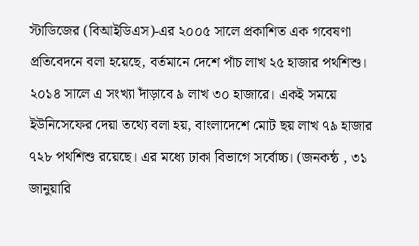স্টাডিজের (বিআইডিএস)-এর ২০০৫ সালে প্রকাশিত এক গবেষণা প্রতিবেদনে বলা হয়েছে, বর্তমানে দেশে পাঁচ লাখ ২৫ হাজার পথশিশু। ২০১৪ সালে এ সংখ্যা দাঁড়াবে ৯ লাখ ৩০ হাজারে। একই সময়ে ইউনিসেফের দেয়া তথ্যে বলা হয়, বাংলাদেশে মোট ছয় লাখ ৭৯ হাজার ৭২৮ পথশিশু রয়েছে। এর মধ্যে ঢাকা বিভাগে সর্বোচ্চ। (জনকন্ঠ , ৩১ জানুয়ারি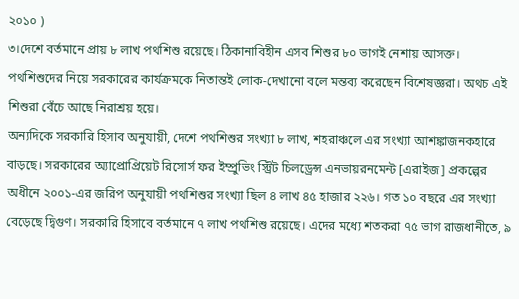২০১০ )
৩।দেশে বর্তমানে প্রায় ৮ লাখ পথশিশু রয়েছে। ঠিকানাবিহীন এসব শিশুর ৮০ ভাগই নেশায় আসক্ত। পথশিশুদের নিয়ে সরকারের কার্যক্রমকে নিতান্তই লোক-দেখানো বলে মন্তব্য করেছেন বিশেষজ্ঞরা। অথচ এই শিশুরা বেঁচে আছে নিরাশ্রয় হয়ে।
অন্যদিকে সরকারি হিসাব অনুযায়ী, দেশে পথশিশুর সংখ্যা ৮ লাখ, শহরাঞ্চলে এর সংখ্যা আশঙ্কাজনকহারে বাড়ছে। সরকারের অ্যাপ্রোপ্রিয়েট রিসোর্স ফর ইম্প্রুভিং স্ট্রিট চিলড্রেন্স এনভায়রনমেন্ট [এরাইজ] প্রকল্পের অধীনে ২০০১-এর জরিপ অনুযায়ী পথশিশুর সংখ্যা ছিল ৪ লাখ ৪৫ হাজার ২২৬। গত ১০ বছরে এর সংখ্যা বেড়েছে দ্বিগুণ। সরকারি হিসাবে বর্তমানে ৭ লাখ পথশিশু রয়েছে। এদের মধ্যে শতকরা ৭৫ ভাগ রাজধানীতে, ৯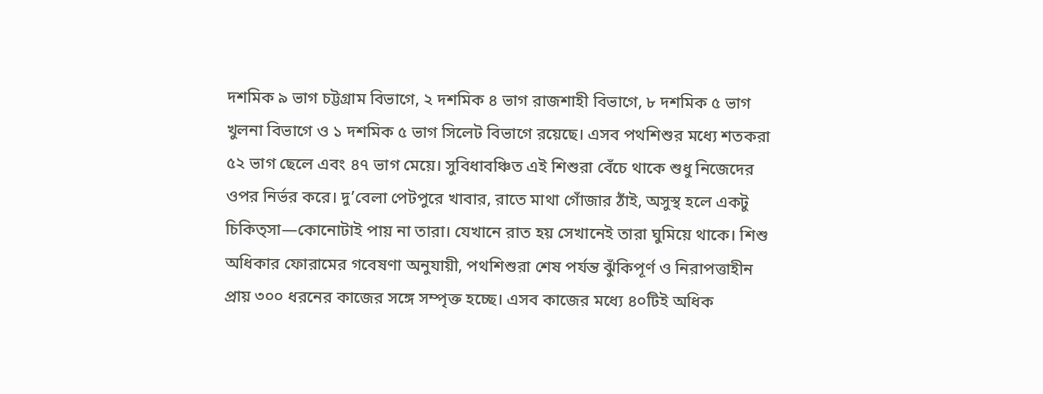দশমিক ৯ ভাগ চট্টগ্রাম বিভাগে, ২ দশমিক ৪ ভাগ রাজশাহী বিভাগে, ৮ দশমিক ৫ ভাগ খুলনা বিভাগে ও ১ দশমিক ৫ ভাগ সিলেট বিভাগে রয়েছে। এসব পথশিশুর মধ্যে শতকরা ৫২ ভাগ ছেলে এবং ৪৭ ভাগ মেয়ে। সুবিধাবঞ্চিত এই শিশুরা বেঁচে থাকে শুধু নিজেদের ওপর নির্ভর করে। দু’বেলা পেটপুরে খাবার, রাতে মাথা গোঁজার ঠাঁই, অসুস্থ হলে একটু চিকিত্সা—কোনোটাই পায় না তারা। যেখানে রাত হয় সেখানেই তারা ঘুমিয়ে থাকে। শিশু অধিকার ফোরামের গবেষণা অনুযায়ী, পথশিশুরা শেষ পর্যন্ত ঝুঁকিপূর্ণ ও নিরাপত্তাহীন প্রায় ৩০০ ধরনের কাজের সঙ্গে সম্পৃক্ত হচ্ছে। এসব কাজের মধ্যে ৪০টিই অধিক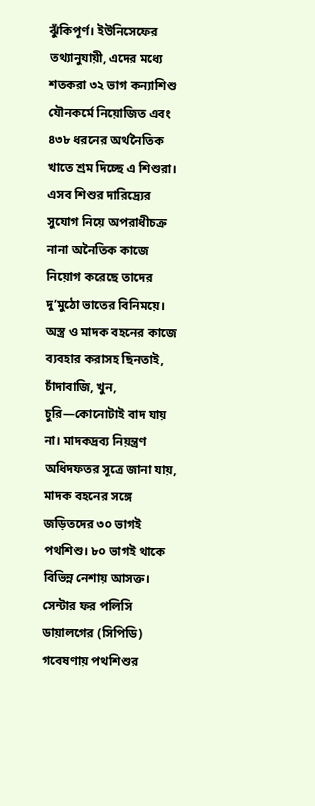ঝুঁকিপূর্ণ। ইউনিসেফের তথ্যানুযায়ী, এদের মধ্যে শতকরা ৩২ ভাগ কন্যাশিশু যৌনকর্মে নিয়োজিত এবং ৪৩৮ ধরনের অর্থনৈতিক খাতে শ্রম দিচ্ছে এ শিশুরা। এসব শিশুর দারিদ্র্যের সুযোগ নিয়ে অপরাধীচক্র নানা অনৈতিক কাজে নিয়োগ করেছে তাদের দু’মুঠো ভাতের বিনিময়ে। অস্ত্র ও মাদক বহনের কাজে ব্যবহার করাসহ ছিনতাই, চাঁদাবাজি, খুন, চুরি—কোনোটাই বাদ যায় না। মাদকদ্রব্য নিয়ন্ত্রণ অধিদফতর সূত্রে জানা যায়, মাদক বহনের সঙ্গে জড়িতদের ৩০ ভাগই পথশিশু। ৮০ ভাগই থাকে বিভিন্ন নেশায় আসক্ত।
সেন্টার ফর পলিসি ডায়ালগের (সিপিডি) গবেষণায় পথশিশুর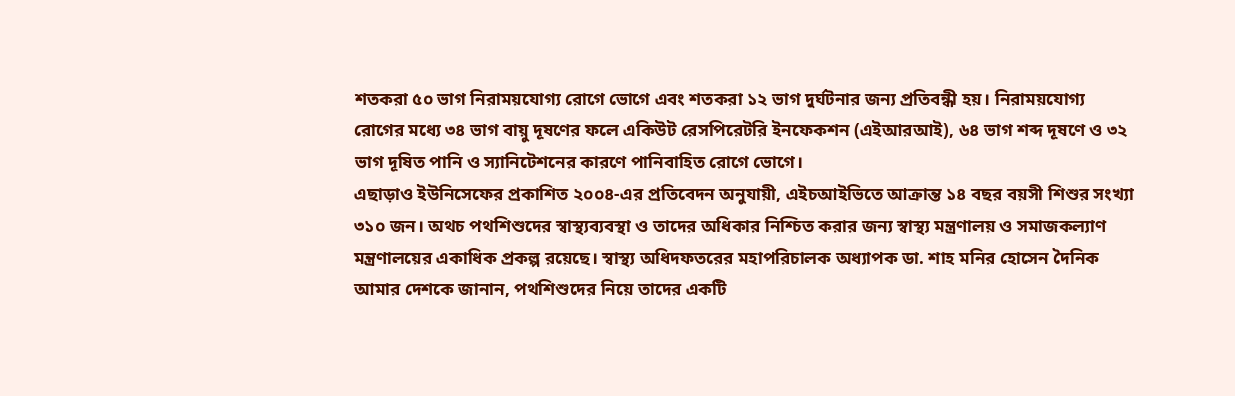শতকরা ৫০ ভাগ নিরাময়যোগ্য রোগে ভোগে এবং শতকরা ১২ ভাগ দুর্ঘটনার জন্য প্রতিবন্ধী হয়। নিরাময়যোগ্য রোগের মধ্যে ৩৪ ভাগ বায়ু দূষণের ফলে একিউট রেসপিরেটরি ইনফেকশন (এইআরআই), ৬৪ ভাগ শব্দ দূষণে ও ৩২ ভাগ দূষিত পানি ও স্যানিটেশনের কারণে পানিবাহিত রোগে ভোগে।
এছাড়াও ইউনিসেফের প্রকাশিত ২০০৪-এর প্রতিবেদন অনুযায়ী, এইচআইভিতে আক্রান্ত ১৪ বছর বয়সী শিশুর সংখ্যা ৩১০ জন। অথচ পথশিশুদের স্বাস্থ্যব্যবস্থা ও তাদের অধিকার নিশ্চিত করার জন্য স্বাস্থ্য মন্ত্রণালয় ও সমাজকল্যাণ মন্ত্রণালয়ের একাধিক প্রকল্প রয়েছে। স্বাস্থ্য অধিদফতরের মহাপরিচালক অধ্যাপক ডা. শাহ মনির হোসেন দৈনিক আমার দেশকে জানান, পথশিশুদের নিয়ে তাদের একটি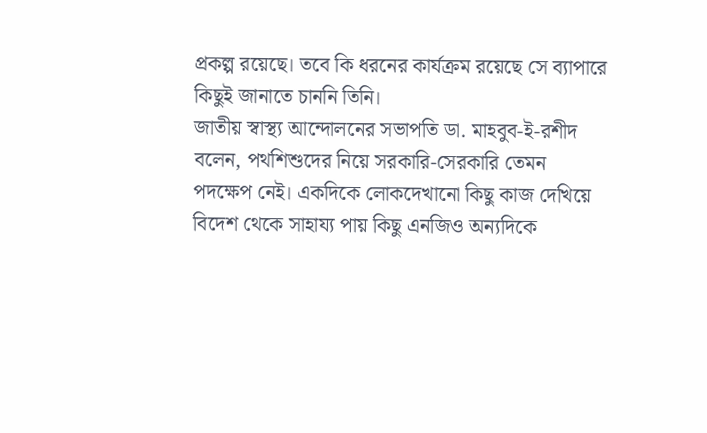প্রকল্প রয়েছে। তবে কি ধরনের কার্যক্রম রয়েছে সে ব্যাপারে কিছুই জানাতে চাননি তিনি।
জাতীয় স্বাস্থ্য আন্দোলনের সভাপতি ডা. মাহবুব-ই-রশীদ বলেন, পথশিশুদের নিয়ে সরকারি-সেরকারি তেমন পদক্ষেপ নেই। একদিকে লোকদেখানো কিছু কাজ দেখিয়ে বিদেশ থেকে সাহায্য পায় কিছু এনজিও অন্যদিকে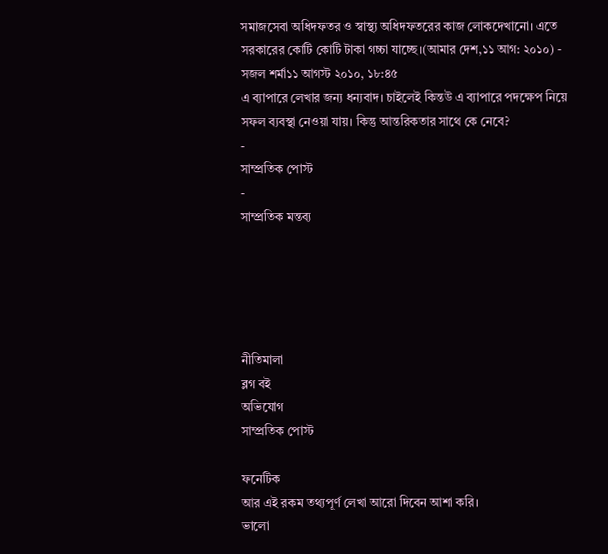সমাজসেবা অধিদফতর ও স্বাস্থ্য অধিদফতরের কাজ লোকদেখানো। এতে সরকারের কোটি কোটি টাকা গচ্চা যাচ্ছে।(আমার দেশ,১১ আগ: ২০১০) -
সজল শর্মা১১ আগস্ট ২০১০, ১৮:৪৫
এ ব্যাপারে লেখার জন্য ধন্যবাদ। চাইলেই কিন্তউ এ ব্যাপারে পদক্ষেপ নিয়ে সফল ব্যবস্থা নেওয়া যায়। কিন্তু আন্তরিকতার সাথে কে নেবে?
-
সাম্প্রতিক পোস্ট
-
সাম্প্রতিক মন্তব্য





নীতিমালা
ব্লগ বই
অভিযোগ
সাম্প্রতিক পোস্ট

ফনেটিক
আর এই রকম তথ্যপূর্ণ লেখা আরো দিবেন আশা করি।
ভালো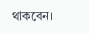থাকবেন।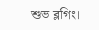শুভ ব্লগিং।